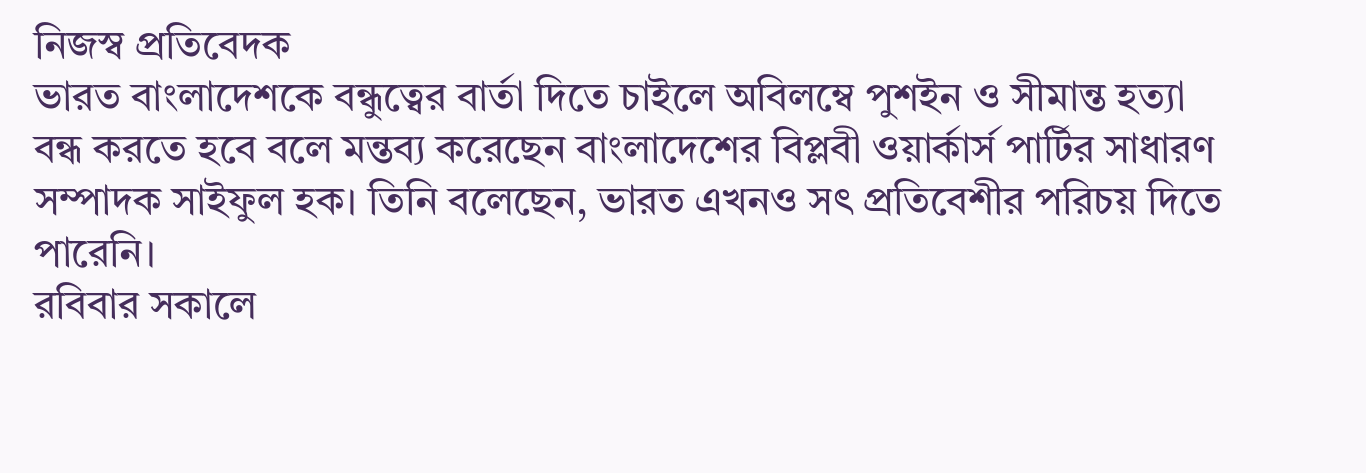নিজস্ব প্রতিবেদক
ভারত বাংলাদেশকে বন্ধুত্বের বার্তা দিতে চাইলে অবিলম্বে পুশইন ও সীমান্ত হত্যা বন্ধ করতে হবে বলে মন্তব্য করেছেন বাংলাদেশের বিপ্লবী ওয়ার্কার্স পার্টির সাধারণ সম্পাদক সাইফুল হক। তিনি বলেছেন, ভারত এখনও সৎ প্রতিবেশীর পরিচয় দিতে পারেনি।
রবিবার সকালে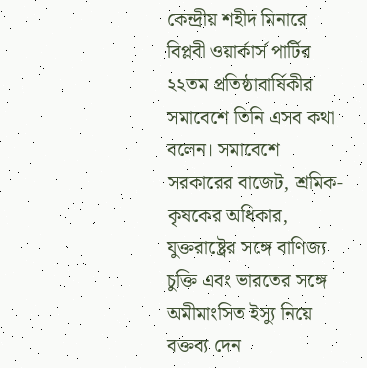কেন্দ্রীয় শহীদ মিনারে বিপ্লবী ওয়ার্কার্স পার্টির ২২তম প্রতিষ্ঠাবার্ষিকীর সমাবেশে তিনি এসব কথা বলেন। সমাবেশে সরকারের বাজেট, শ্রমিক-কৃষকের অধিকার, যুক্তরাষ্ট্রের সঙ্গে বাণিজ্য চুক্তি এবং ভারতের সঙ্গে অমীমাংসিত ইস্যু নিয়ে বক্তব্য দেন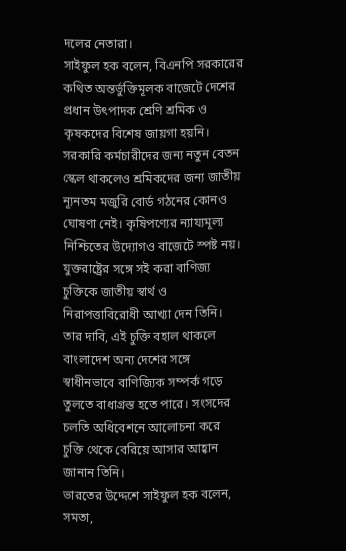দলের নেতারা।
সাইফুল হক বলেন, বিএনপি সরকারের কথিত অন্তর্ভুক্তিমূলক বাজেটে দেশের প্রধান উৎপাদক শ্রেণি শ্রমিক ও কৃষকদের বিশেষ জায়গা হয়নি। সরকারি কর্মচারীদের জন্য নতুন বেতন স্কেল থাকলেও শ্রমিকদের জন্য জাতীয় ন্যূনতম মজুরি বোর্ড গঠনের কোনও ঘোষণা নেই। কৃষিপণ্যের ন্যায্যমূল্য নিশ্চিতের উদ্যোগও বাজেটে স্পষ্ট নয়।
যুক্তরাষ্ট্রের সঙ্গে সই করা বাণিজ্য চুক্তিকে জাতীয় স্বার্থ ও নিরাপত্তাবিরোধী আখ্যা দেন তিনি। তার দাবি, এই চুক্তি বহাল থাকলে বাংলাদেশ অন্য দেশের সঙ্গে স্বাধীনভাবে বাণিজ্যিক সম্পর্ক গড়ে তুলতে বাধাগ্রস্ত হতে পারে। সংসদের চলতি অধিবেশনে আলোচনা করে চুক্তি থেকে বেরিয়ে আসার আহ্বান জানান তিনি।
ভারতের উদ্দেশে সাইফুল হক বলেন, সমতা,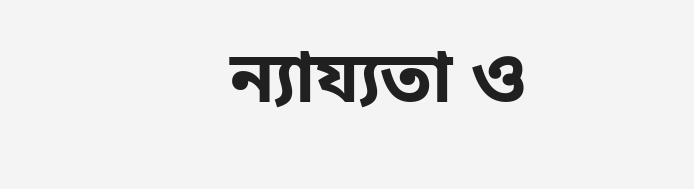ন্যায্যতা ও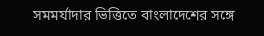সমমর্যাদার ভিত্তিতে বাংলাদেশের সঙ্গে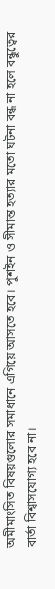অমীমাংসিত বিষয়গুলোর সমাধানে এগিয়ে আসতে হবে। পুশইন ও সীমান্ত হত্যার মতো ঘটনা বন্ধ না হলে বন্ধুত্বের বার্তা বিশ্বাসযোগ্য হবে না।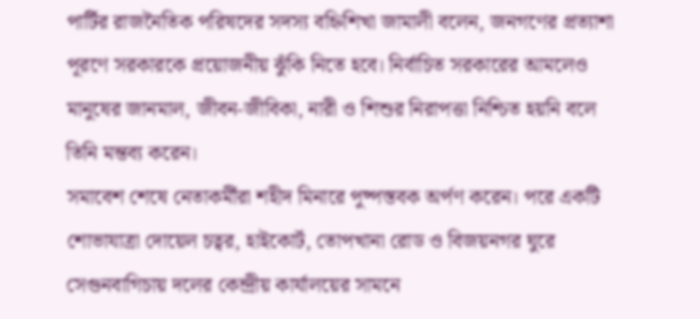পার্টির রাজনৈতিক পরিষদের সদস্য বহ্নিশিখা জামালী বলেন, জনগণের প্রত্যাশা পূরণে সরকারকে প্রয়োজনীয় ঝুঁকি নিতে হবে। নির্বাচিত সরকারের আমলেও মানুষের জানমাল, জীবন-জীবিকা, নারী ও শিশুর নিরাপত্তা নিশ্চিত হয়নি বলে তিনি মন্তব্য করেন।
সমাবেশ শেষে নেতাকর্মীরা শহীদ মিনারে পুষ্পস্তবক অর্পণ করেন। পরে একটি শোভাযাত্রা দোয়েল চত্বর, হাইকোর্ট, তোপখানা রোড ও বিজয়নগর ঘুরে সেগুনবাগিচায় দলের কেন্দ্রীয় কার্যালয়ের সামনে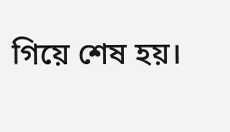গিয়ে শেষ হয়।